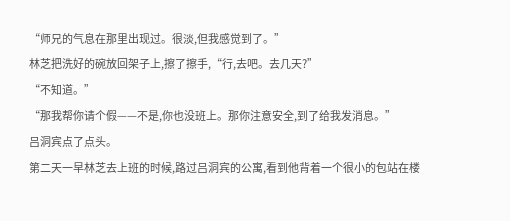“师兄的气息在那里出现过。很淡,但我感觉到了。”
林芝把洗好的碗放回架子上,擦了擦手,“行,去吧。去几天?”
“不知道。”
“那我帮你请个假——不是,你也没班上。那你注意安全,到了给我发消息。”
吕洞宾点了点头。
第二天一早林芝去上班的时候,路过吕洞宾的公寓,看到他背着一个很小的包站在楼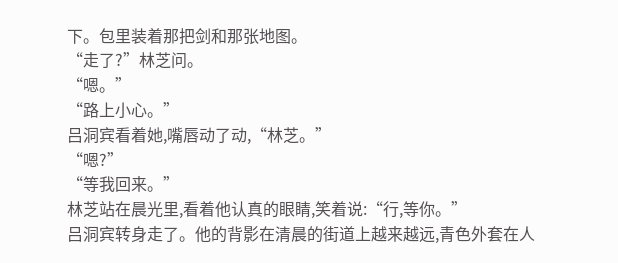下。包里装着那把剑和那张地图。
“走了?”林芝问。
“嗯。”
“路上小心。”
吕洞宾看着她,嘴唇动了动,“林芝。”
“嗯?”
“等我回来。”
林芝站在晨光里,看着他认真的眼睛,笑着说:“行,等你。”
吕洞宾转身走了。他的背影在清晨的街道上越来越远,青色外套在人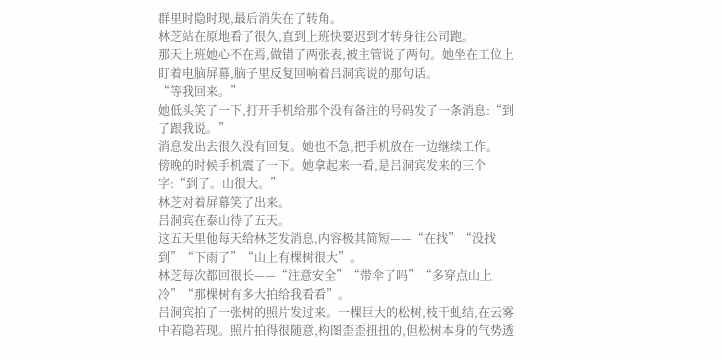群里时隐时现,最后消失在了转角。
林芝站在原地看了很久,直到上班快要迟到才转身往公司跑。
那天上班她心不在焉,做错了两张表,被主管说了两句。她坐在工位上盯着电脑屏幕,脑子里反复回响着吕洞宾说的那句话。
“等我回来。”
她低头笑了一下,打开手机给那个没有备注的号码发了一条消息:“到了跟我说。”
消息发出去很久没有回复。她也不急,把手机放在一边继续工作。
傍晚的时候手机震了一下。她拿起来一看,是吕洞宾发来的三个字:“到了。山很大。”
林芝对着屏幕笑了出来。
吕洞宾在泰山待了五天。
这五天里他每天给林芝发消息,内容极其简短——“在找”“没找到”“下雨了”“山上有棵树很大”。
林芝每次都回很长——“注意安全”“带伞了吗”“多穿点山上冷”“那棵树有多大拍给我看看”。
吕洞宾拍了一张树的照片发过来。一棵巨大的松树,枝干虬结,在云雾中若隐若现。照片拍得很随意,构图歪歪扭扭的,但松树本身的气势透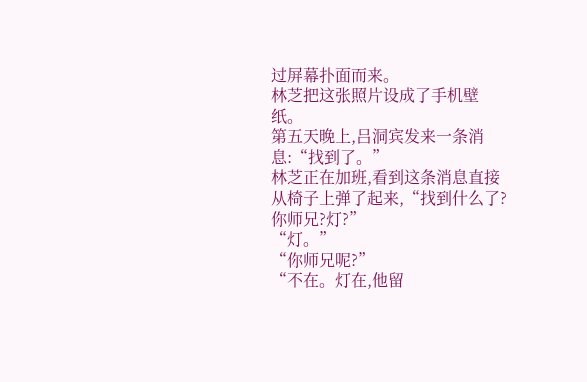过屏幕扑面而来。
林芝把这张照片设成了手机壁纸。
第五天晚上,吕洞宾发来一条消息:“找到了。”
林芝正在加班,看到这条消息直接从椅子上弹了起来,“找到什么了?你师兄?灯?”
“灯。”
“你师兄呢?”
“不在。灯在,他留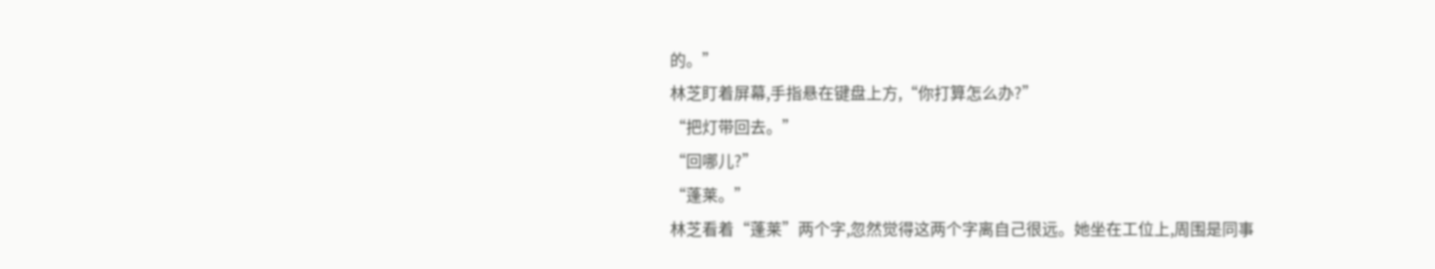的。”
林芝盯着屏幕,手指悬在键盘上方,“你打算怎么办?”
“把灯带回去。”
“回哪儿?”
“蓬莱。”
林芝看着“蓬莱”两个字,忽然觉得这两个字离自己很远。她坐在工位上,周围是同事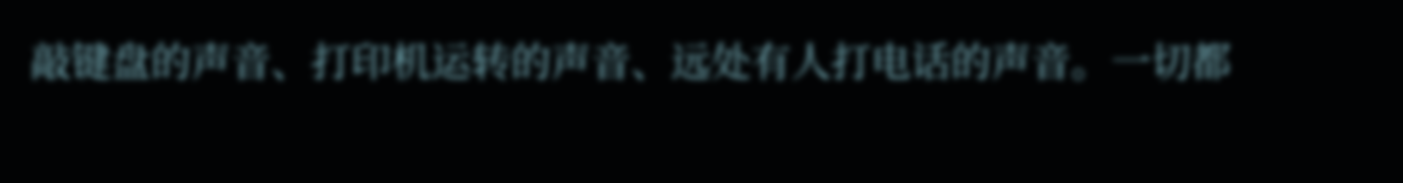敲键盘的声音、打印机运转的声音、远处有人打电话的声音。一切都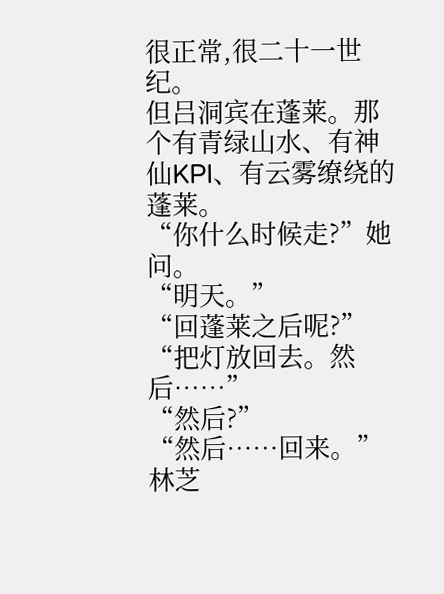很正常,很二十一世纪。
但吕洞宾在蓬莱。那个有青绿山水、有神仙KPI、有云雾缭绕的蓬莱。
“你什么时候走?”她问。
“明天。”
“回蓬莱之后呢?”
“把灯放回去。然后……”
“然后?”
“然后……回来。”
林芝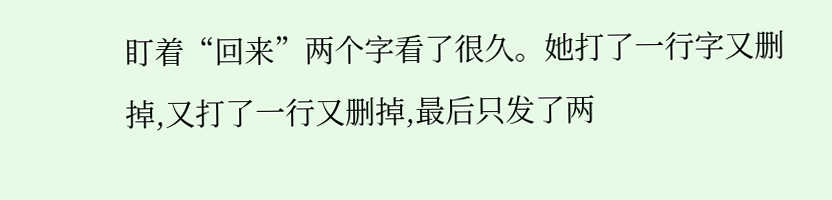盯着“回来”两个字看了很久。她打了一行字又删掉,又打了一行又删掉,最后只发了两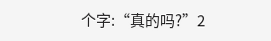个字:“真的吗?”2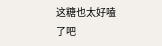这糖也太好嗑了吧